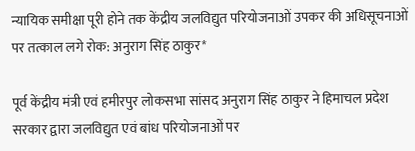न्यायिक समीक्षा पूरी होने तक केंद्रीय जलविद्युत परियोजनाओं उपकर की अधिसूचनाओं पर तत्काल लगे रोक: अनुराग सिंह ठाकुर*

पूर्व केंद्रीय मंत्री एवं हमीरपुर लोकसभा सांसद अनुराग सिंह ठाकुर ने हिमाचल प्रदेश सरकार द्वारा जलविद्युत एवं बांध परियोजनाओं पर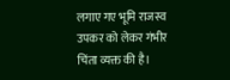लगाए गए भूमि राजस्व उपकर को लेकर गंभीर चिंता व्यक्त की है।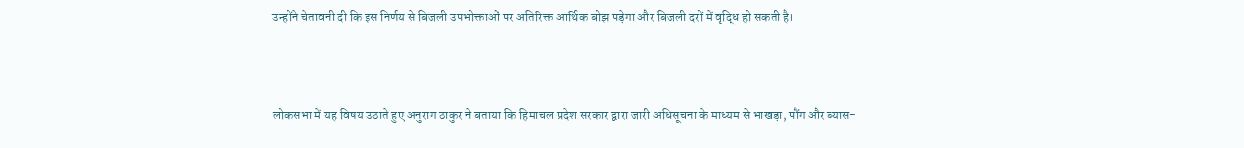उन्होंने चेतावनी दी कि इस निर्णय से बिजली उपभोक्ताओं पर अतिरिक्त आर्थिक बोझ पड़ेगा और बिजली दरों में वृद्धि हो सकती है।



लोकसभा में यह विषय उठाते हुए अनुराग ठाकुर ने बताया कि हिमाचल प्रदेश सरकार द्वारा जारी अधिसूचना के माध्यम से भाखड़ा, पौंग और ब्यास-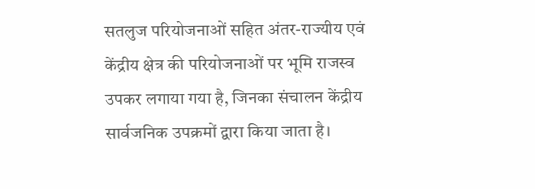सतलुज परियोजनाओं सहित अंतर-राज्यीय एवं केंद्रीय क्षेत्र की परियोजनाओं पर भूमि राजस्व उपकर लगाया गया है, जिनका संचालन केंद्रीय सार्वजनिक उपक्रमों द्वारा किया जाता है।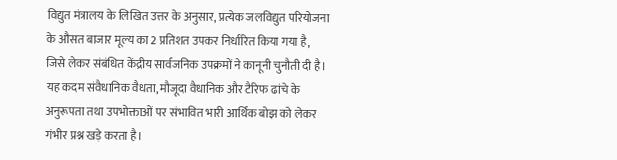विद्युत मंत्रालय के लिखित उत्तर के अनुसार, प्रत्येक जलविद्युत परियोजना के औसत बाजार मूल्य का 2 प्रतिशत उपकर निर्धारित किया गया है, जिसे लेकर संबंधित केंद्रीय सार्वजनिक उपक्रमों ने कानूनी चुनौती दी है। यह कदम संवैधानिक वैधता, मौजूदा वैधानिक और टैरिफ ढांचे के अनुरूपता तथा उपभोक्ताओं पर संभावित भारी आर्थिक बोझ को लेकर गंभीर प्रश्न खड़े करता है।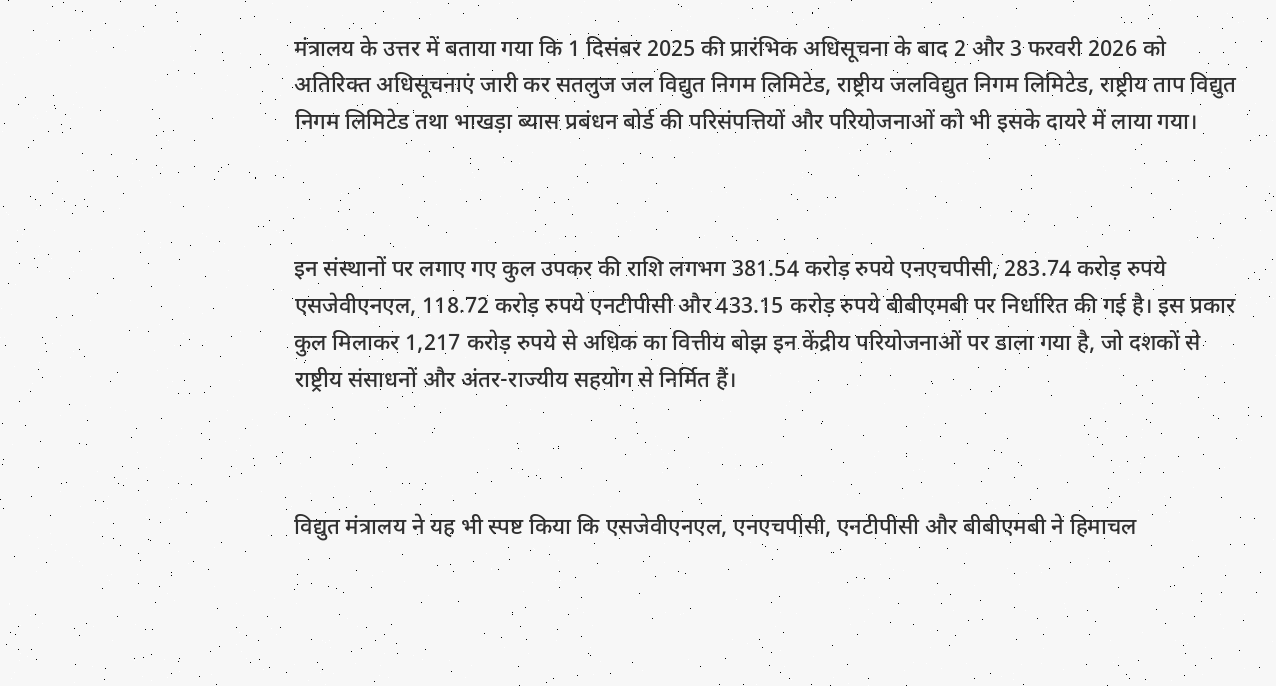मंत्रालय के उत्तर में बताया गया कि 1 दिसंबर 2025 की प्रारंभिक अधिसूचना के बाद 2 और 3 फरवरी 2026 को अतिरिक्त अधिसूचनाएं जारी कर सतलुज जल विद्युत निगम लिमिटेड, राष्ट्रीय जलविद्युत निगम लिमिटेड, राष्ट्रीय ताप विद्युत निगम लिमिटेड तथा भाखड़ा ब्यास प्रबंधन बोर्ड की परिसंपत्तियों और परियोजनाओं को भी इसके दायरे में लाया गया।



इन संस्थानों पर लगाए गए कुल उपकर की राशि लगभग 381.54 करोड़ रुपये एनएचपीसी, 283.74 करोड़ रुपये एसजेवीएनएल, 118.72 करोड़ रुपये एनटीपीसी और 433.15 करोड़ रुपये बीबीएमबी पर निर्धारित की गई है। इस प्रकार कुल मिलाकर 1,217 करोड़ रुपये से अधिक का वित्तीय बोझ इन केंद्रीय परियोजनाओं पर डाला गया है, जो दशकों से राष्ट्रीय संसाधनों और अंतर-राज्यीय सहयोग से निर्मित हैं।



विद्युत मंत्रालय ने यह भी स्पष्ट किया कि एसजेवीएनएल, एनएचपीसी, एनटीपीसी और बीबीएमबी ने हिमाचल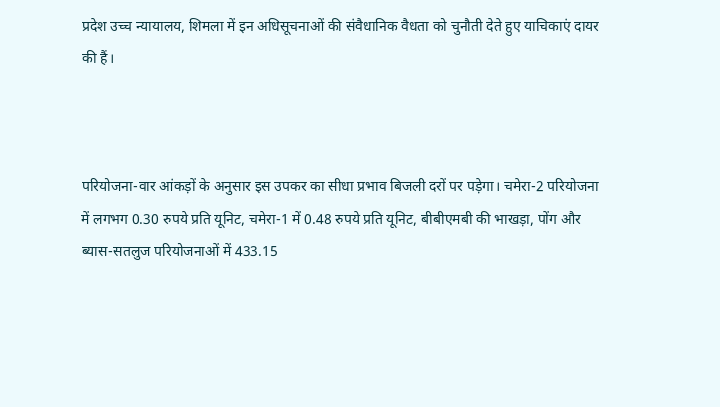प्रदेश उच्च न्यायालय, शिमला में इन अधिसूचनाओं की संवैधानिक वैधता को चुनौती देते हुए याचिकाएं दायर की हैं।



परियोजना-वार आंकड़ों के अनुसार इस उपकर का सीधा प्रभाव बिजली दरों पर पड़ेगा। चमेरा-2 परियोजना में लगभग 0.30 रुपये प्रति यूनिट, चमेरा-1 में 0.48 रुपये प्रति यूनिट, बीबीएमबी की भाखड़ा, पोंग और ब्यास-सतलुज परियोजनाओं में 433.15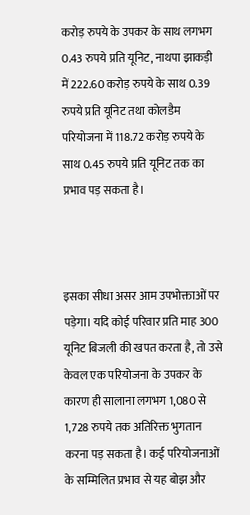करोड़ रुपये के उपकर के साथ लगभग 0.43 रुपये प्रति यूनिट, नाथपा झाकड़ी में 222.60 करोड़ रुपये के साथ 0.39 रुपये प्रति यूनिट तथा कोलडैम परियोजना में 118.72 करोड़ रुपये के साथ 0.45 रुपये प्रति यूनिट तक का प्रभाव पड़ सकता है।



इसका सीधा असर आम उपभोक्ताओं पर पड़ेगा। यदि कोई परिवार प्रति माह 300 यूनिट बिजली की खपत करता है, तो उसे केवल एक परियोजना के उपकर के कारण ही सालाना लगभग 1,080 से 1,728 रुपये तक अतिरिक्त भुगतान करना पड़ सकता है। कई परियोजनाओं के सम्मिलित प्रभाव से यह बोझ और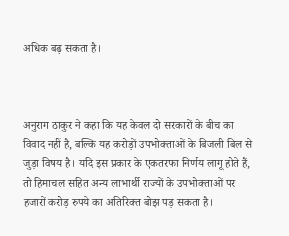अधिक बढ़ सकता है।



अनुराग ठाकुर ने कहा कि यह केवल दो सरकारों के बीच का विवाद नहीं है, बल्कि यह करोड़ों उपभोक्ताओं के बिजली बिल से जुड़ा विषय है। यदि इस प्रकार के एकतरफा निर्णय लागू होते हैं, तो हिमाचल सहित अन्य लाभार्थी राज्यों के उपभोक्ताओं पर हजारों करोड़ रुपये का अतिरिक्त बोझ पड़ सकता है।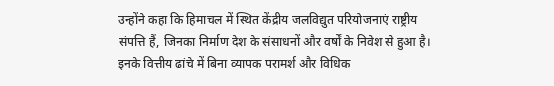उन्होंने कहा कि हिमाचल में स्थित केंद्रीय जलविद्युत परियोजनाएं राष्ट्रीय संपत्ति हैं, जिनका निर्माण देश के संसाधनों और वर्षों के निवेश से हुआ है। इनके वित्तीय ढांचे में बिना व्यापक परामर्श और विधिक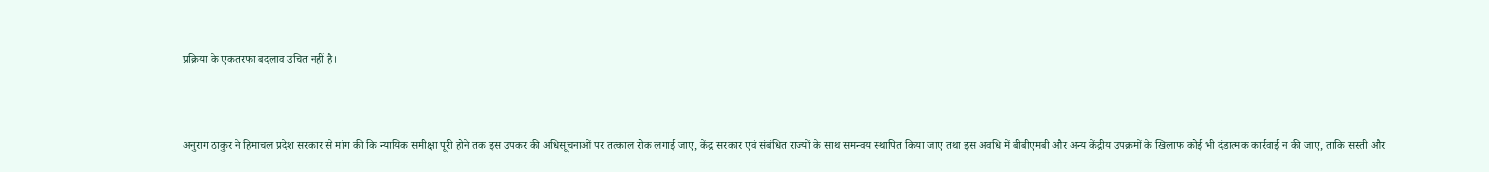प्रक्रिया के एकतरफा बदलाव उचित नहीं है।



अनुराग ठाकुर ने हिमाचल प्रदेश सरकार से मांग की कि न्यायिक समीक्षा पूरी होने तक इस उपकर की अधिसूचनाओं पर तत्काल रोक लगाई जाए, केंद्र सरकार एवं संबंधित राज्यों के साथ समन्वय स्थापित किया जाए तथा इस अवधि में बीबीएमबी और अन्य केंद्रीय उपक्रमों के खिलाफ कोई भी दंडात्मक कार्रवाई न की जाए, ताकि सस्ती और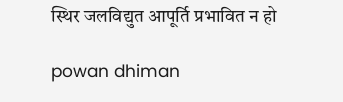स्थिर जलविद्युत आपूर्ति प्रभावित न हो

powan dhiman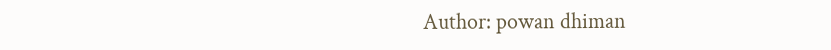Author: powan dhiman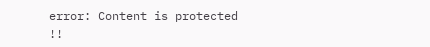error: Content is protected !!